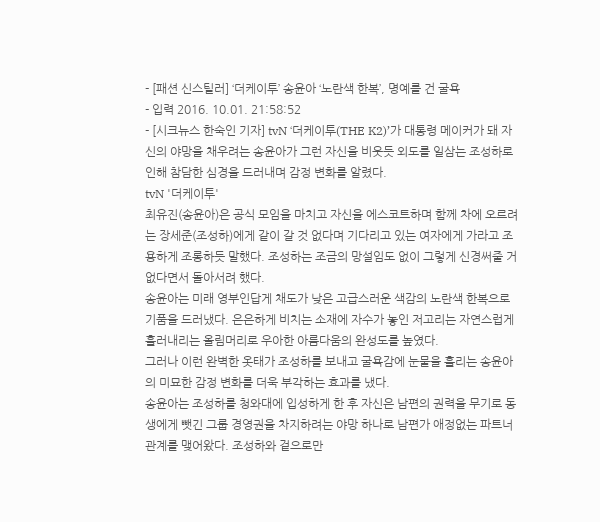- [패션 신스틸러] ‘더케이투’ 송윤아 ‘노란색 한복’, 명예를 건 굴욕
- 입력 2016. 10.01. 21:58:52
- [시크뉴스 한숙인 기자] tvN ‘더케이투(THE K2)’가 대통령 메이커가 돼 자신의 야망을 채우려는 송윤아가 그런 자신을 비웃듯 외도를 일삼는 조성하로 인해 참담한 심경을 드러내며 감정 변화를 알렸다.
tvN '더케이투'
최유진(송윤아)은 공식 모임을 마치고 자신을 에스코트하며 함께 차에 오르려는 장세준(조성하)에게 같이 갈 것 없다며 기다리고 있는 여자에게 가라고 조용하게 조롱하듯 말했다. 조성하는 조금의 망설임도 없이 그렇게 신경써줄 거 없다면서 돌아서려 했다.
송윤아는 미래 영부인답게 채도가 낮은 고급스러운 색감의 노란색 한복으로 기품을 드러냈다. 은은하게 비치는 소재에 자수가 놓인 저고리는 자연스럽게 흘러내리는 올림머리로 우아한 아름다움의 완성도를 높였다.
그러나 이런 완벽한 옷태가 조성하를 보내고 굴욕감에 눈물을 흘리는 송윤아의 미묘한 감정 변화를 더욱 부각하는 효과를 냈다.
송윤아는 조성하를 청와대에 입성하게 한 후 자신은 남편의 권력을 무기로 동생에게 뺏긴 그룹 경영권을 차지하려는 야망 하나로 남편가 애정없는 파트너 관계를 맺어왔다. 조성하와 겉으로만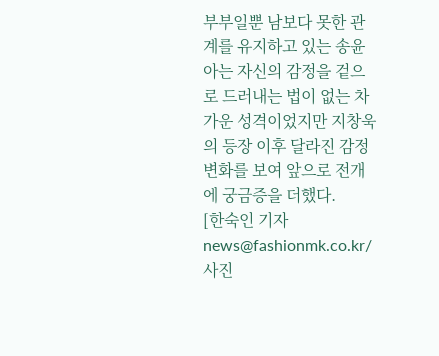부부일뿐 남보다 못한 관계를 유지하고 있는 송윤아는 자신의 감정을 겉으로 드러내는 법이 없는 차가운 성격이었지만 지창욱의 등장 이후 달라진 감정 변화를 보여 앞으로 전개에 궁금증을 더했다.
[한숙인 기자 news@fashionmk.co.kr/ 사진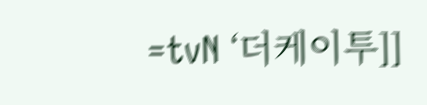=tvN ‘더케이투]]